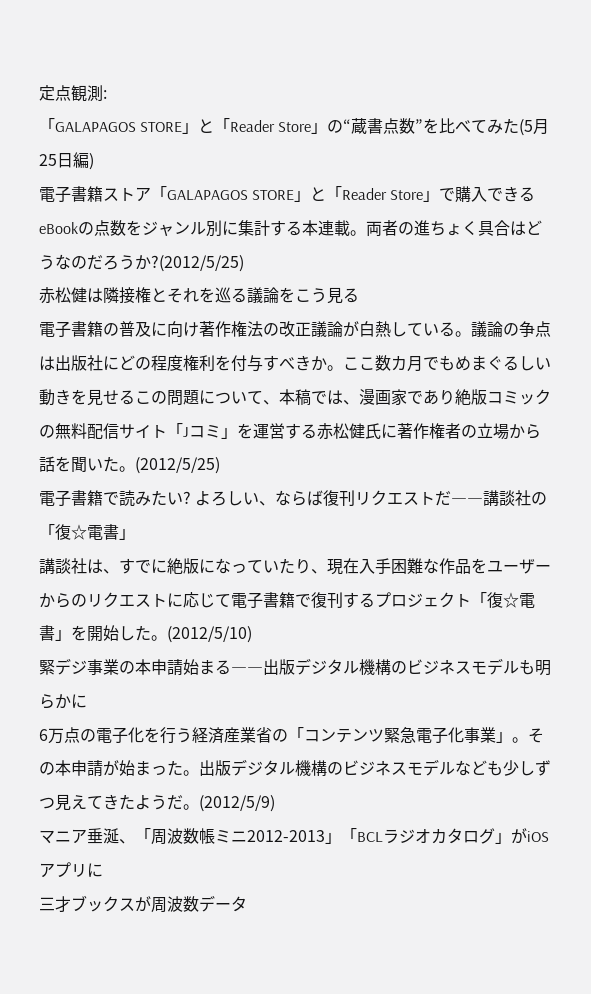定点観測:
「GALAPAGOS STORE」と「Reader Store」の“蔵書点数”を比べてみた(5月25日編)
電子書籍ストア「GALAPAGOS STORE」と「Reader Store」で購入できるeBookの点数をジャンル別に集計する本連載。両者の進ちょく具合はどうなのだろうか?(2012/5/25)
赤松健は隣接権とそれを巡る議論をこう見る
電子書籍の普及に向け著作権法の改正議論が白熱している。議論の争点は出版社にどの程度権利を付与すべきか。ここ数カ月でもめまぐるしい動きを見せるこの問題について、本稿では、漫画家であり絶版コミックの無料配信サイト「Jコミ」を運営する赤松健氏に著作権者の立場から話を聞いた。(2012/5/25)
電子書籍で読みたい? よろしい、ならば復刊リクエストだ――講談社の「復☆電書」
講談社は、すでに絶版になっていたり、現在入手困難な作品をユーザーからのリクエストに応じて電子書籍で復刊するプロジェクト「復☆電書」を開始した。(2012/5/10)
緊デジ事業の本申請始まる――出版デジタル機構のビジネスモデルも明らかに
6万点の電子化を行う経済産業省の「コンテンツ緊急電子化事業」。その本申請が始まった。出版デジタル機構のビジネスモデルなども少しずつ見えてきたようだ。(2012/5/9)
マニア垂涎、「周波数帳ミニ2012-2013」「BCLラジオカタログ」がiOSアプリに
三才ブックスが周波数データ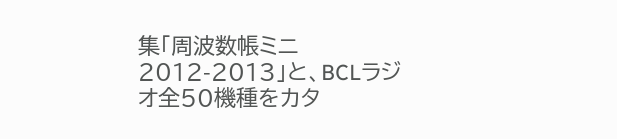集「周波数帳ミニ2012-2013」と、BCLラジオ全50機種をカタ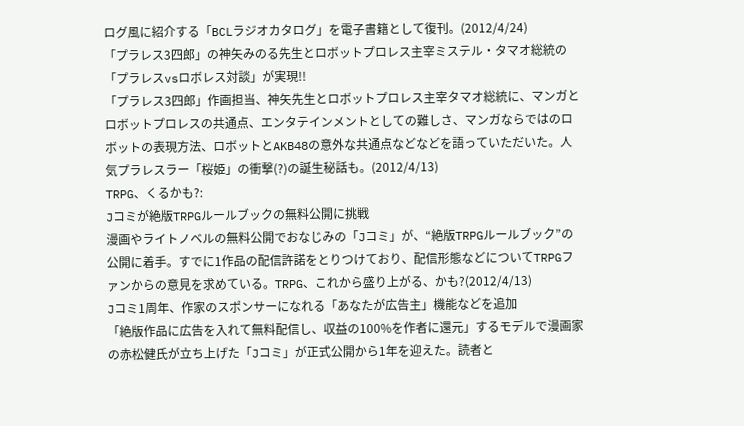ログ風に紹介する「BCLラジオカタログ」を電子書籍として復刊。(2012/4/24)
「プラレス3四郎」の神矢みのる先生とロボットプロレス主宰ミステル・タマオ総統の「プラレスvsロボレス対談」が実現!!
「プラレス3四郎」作画担当、神矢先生とロボットプロレス主宰タマオ総統に、マンガとロボットプロレスの共通点、エンタテインメントとしての難しさ、マンガならではのロボットの表現方法、ロボットとAKB48の意外な共通点などなどを語っていただいた。人気プラレスラー「桜姫」の衝撃(?)の誕生秘話も。(2012/4/13)
TRPG、くるかも?:
Jコミが絶版TRPGルールブックの無料公開に挑戦
漫画やライトノベルの無料公開でおなじみの「Jコミ」が、“絶版TRPGルールブック”の公開に着手。すでに1作品の配信許諾をとりつけており、配信形態などについてTRPGファンからの意見を求めている。TRPG、これから盛り上がる、かも?(2012/4/13)
Jコミ1周年、作家のスポンサーになれる「あなたが広告主」機能などを追加
「絶版作品に広告を入れて無料配信し、収益の100%を作者に還元」するモデルで漫画家の赤松健氏が立ち上げた「Jコミ」が正式公開から1年を迎えた。読者と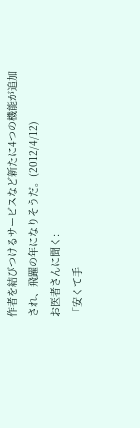作者を結びつけるサービスなど新たに4つの機能が追加され、飛躍の年になりそうだ。(2012/4/12)
お医者さんに聞く:
「安くて手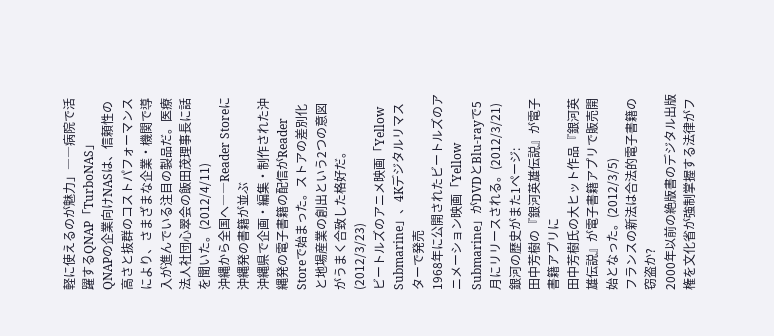軽に使えるのが魅力」――病院で活躍するQNAP「TurboNAS」
QNAPの企業向けNASは、信頼性の高さと抜群のコストパフォーマンスにより、さまざまな企業・機関で導入が進んでいる注目の製品だ。医療法人社団心翠会の飯田茂理事長に話を聞いた。(2012/4/11)
沖縄から全国へ――Reader Storeに沖縄発の書籍が並ぶ
沖縄県で企画・編集・制作された沖縄発の電子書籍の配信がReader Storeで始まった。ストアの差別化と地場産業の創出という2つの意図がうまく合致した格好だ。(2012/3/23)
ビートルズのアニメ映画「Yellow Submarine」、4Kデジタルリマスターで発売
1968年に公開されたビートルズのアニメーション映画「Yellow Submarine」がDVDとBlu-rayで5月にリリースされる。(2012/3/21)
銀河の歴史がまた1ページ:
田中芳樹の『銀河英雄伝説』が電子書籍アプリに
田中芳樹氏の大ヒット作品『銀河英雄伝説』が電子書籍アプリで販売開始となった。(2012/3/5)
フランスの新法は合法的電子書籍の窃盗か?
2000年以前の絶版書のデジタル出版権を文化省が強制掌握する法律がフ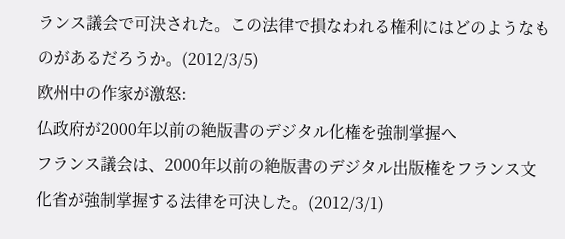ランス議会で可決された。この法律で損なわれる権利にはどのようなものがあるだろうか。(2012/3/5)
欧州中の作家が激怒:
仏政府が2000年以前の絶版書のデジタル化権を強制掌握へ
フランス議会は、2000年以前の絶版書のデジタル出版権をフランス文化省が強制掌握する法律を可決した。(2012/3/1)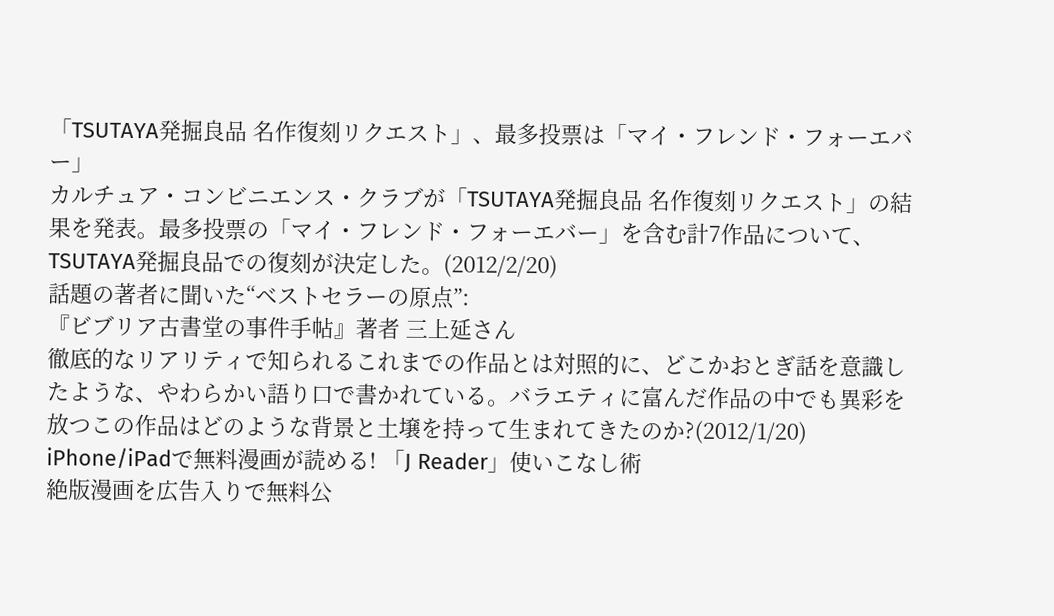「TSUTAYA発掘良品 名作復刻リクエスト」、最多投票は「マイ・フレンド・フォーエバー」
カルチュア・コンビニエンス・クラブが「TSUTAYA発掘良品 名作復刻リクエスト」の結果を発表。最多投票の「マイ・フレンド・フォーエバー」を含む計7作品について、TSUTAYA発掘良品での復刻が決定した。(2012/2/20)
話題の著者に聞いた“ベストセラーの原点”:
『ビブリア古書堂の事件手帖』著者 三上延さん
徹底的なリアリティで知られるこれまでの作品とは対照的に、どこかおとぎ話を意識したような、やわらかい語り口で書かれている。バラエティに富んだ作品の中でも異彩を放つこの作品はどのような背景と土壌を持って生まれてきたのか?(2012/1/20)
iPhone/iPadで無料漫画が読める! 「J Reader」使いこなし術
絶版漫画を広告入りで無料公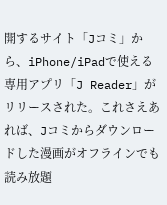開するサイト「Jコミ」から、iPhone/iPadで使える専用アプリ「J Reader」がリリースされた。これさえあれば、Jコミからダウンロードした漫画がオフラインでも読み放題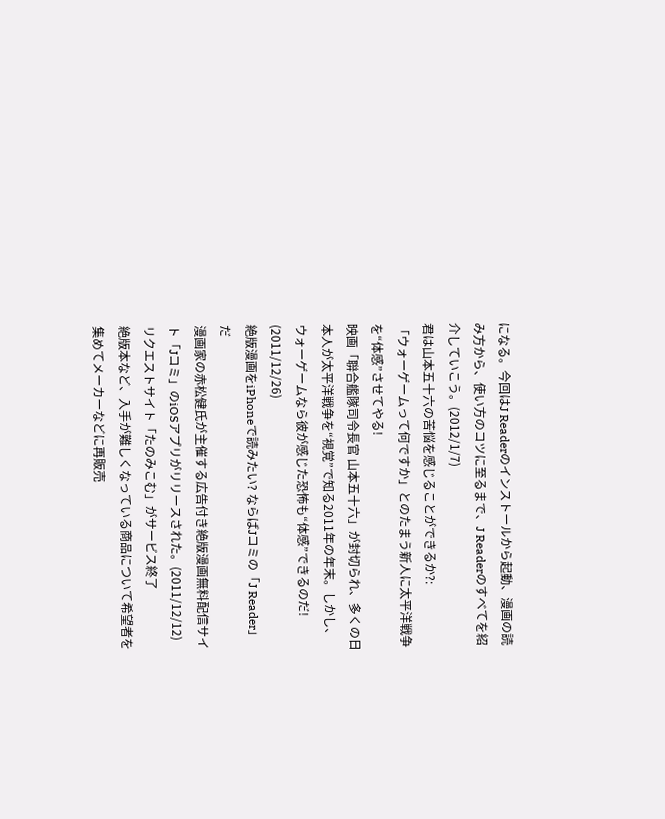になる。今回はJ Readerのインストールから起動、漫画の読み方から、使い方のコツに至るまで、J Readerのすべてを紹介していこう。(2012/1/7)
君は山本五十六の苦悩を感じることができるか?:
「ウォーゲームって何ですか」とのたまう新人に太平洋戦争を“体感”させてやる!
映画「聨合艦隊司令長官 山本五十六」が封切られ、多くの日本人が太平洋戦争を“視覚”で知る2011年の年末。しかし、ウォーゲームなら彼が感じた恐怖も“体感”できるのだ! (2011/12/26)
絶版漫画をiPhoneで読みたい? ならばJコミの「J Reader」だ
漫画家の赤松健氏が主催する広告付き絶版漫画無料配信サイト「Jコミ」のiOSアプリがリリースされた。(2011/12/12)
リクエストサイト「たのみこむ」がサービス終了
絶版本など、入手が難しくなっている商品について希望者を集めてメーカーなどに再販売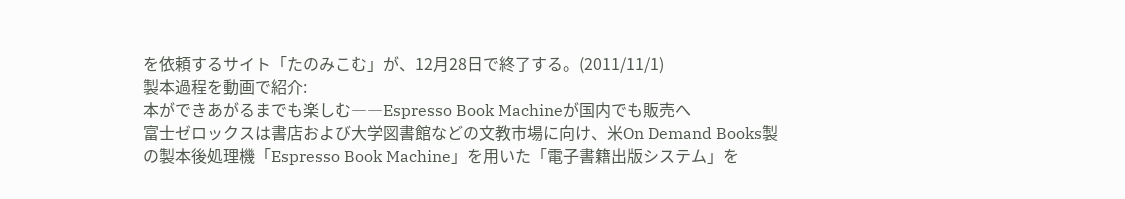を依頼するサイト「たのみこむ」が、12月28日で終了する。(2011/11/1)
製本過程を動画で紹介:
本ができあがるまでも楽しむ――Espresso Book Machineが国内でも販売へ
富士ゼロックスは書店および大学図書館などの文教市場に向け、米On Demand Books製の製本後処理機「Espresso Book Machine」を用いた「電子書籍出版システム」を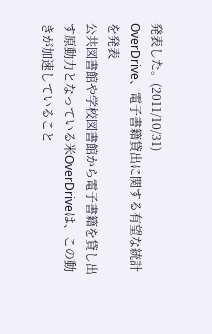発表した。(2011/10/31)
OverDrive、電子書籍貸出に関する有望な統計を発表
公共図書館や学校図書館から電子書籍を貸し出す原動力となっている米OverDriveは、この動きが加速していること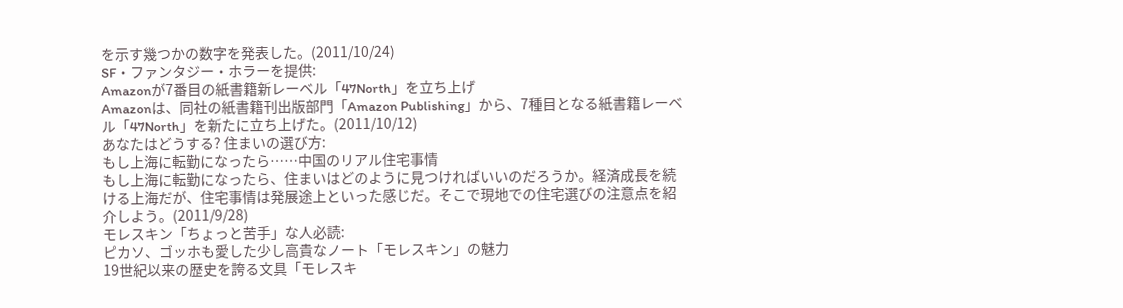を示す幾つかの数字を発表した。(2011/10/24)
SF・ファンタジー・ホラーを提供:
Amazonが7番目の紙書籍新レーベル「47North」を立ち上げ
Amazonは、同社の紙書籍刊出版部門「Amazon Publishing」から、7種目となる紙書籍レーベル「47North」を新たに立ち上げた。(2011/10/12)
あなたはどうする? 住まいの選び方:
もし上海に転勤になったら……中国のリアル住宅事情
もし上海に転勤になったら、住まいはどのように見つければいいのだろうか。経済成長を続ける上海だが、住宅事情は発展途上といった感じだ。そこで現地での住宅選びの注意点を紹介しよう。(2011/9/28)
モレスキン「ちょっと苦手」な人必読:
ピカソ、ゴッホも愛した少し高貴なノート「モレスキン」の魅力
19世紀以来の歴史を誇る文具「モレスキ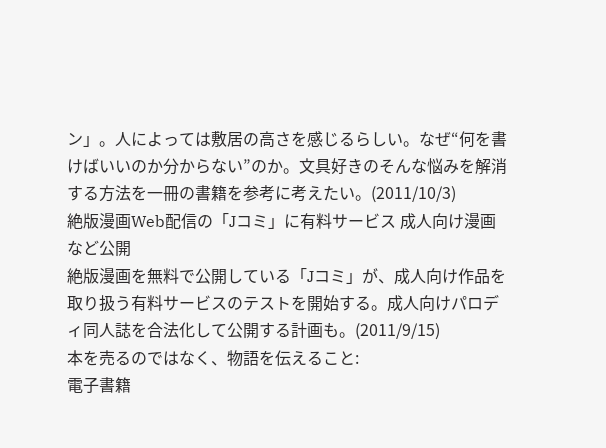ン」。人によっては敷居の高さを感じるらしい。なぜ“何を書けばいいのか分からない”のか。文具好きのそんな悩みを解消する方法を一冊の書籍を参考に考えたい。(2011/10/3)
絶版漫画Web配信の「Jコミ」に有料サービス 成人向け漫画など公開
絶版漫画を無料で公開している「Jコミ」が、成人向け作品を取り扱う有料サービスのテストを開始する。成人向けパロディ同人誌を合法化して公開する計画も。(2011/9/15)
本を売るのではなく、物語を伝えること:
電子書籍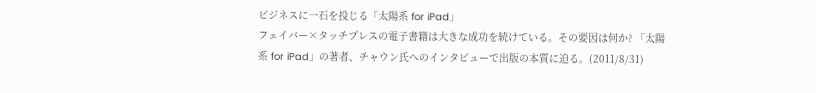ビジネスに一石を投じる「太陽系 for iPad」
フェイバー×タッチプレスの電子書籍は大きな成功を続けている。その要因は何か? 「太陽系 for iPad」の著者、チャウン氏へのインタビューで出版の本質に迫る。(2011/8/31)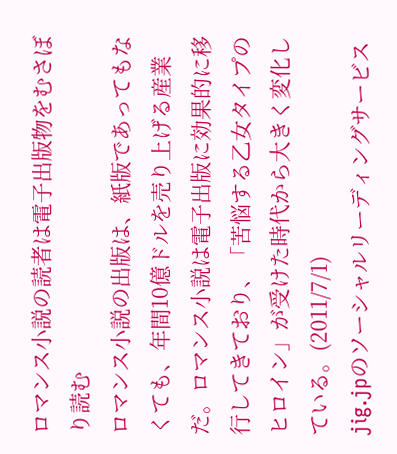ロマンス小説の読者は電子出版物をむさぼり読む
ロマンス小説の出版は、紙版であってもなくても、年間10億ドルを売り上げる産業だ。ロマンス小説は電子出版に効果的に移行してきており、「苦悩する乙女タイプのヒロイン」が受けた時代から大きく変化している。(2011/7/1)
jig.jpのソーシャルリーディングサービス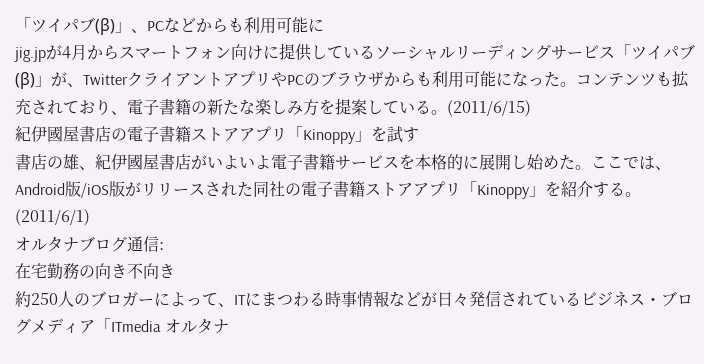「ツイパブ(β)」、PCなどからも利用可能に
jig.jpが4月からスマートフォン向けに提供しているソーシャルリーディングサービス「ツイパブ(β)」が、TwitterクライアントアプリやPCのブラウザからも利用可能になった。コンテンツも拡充されており、電子書籍の新たな楽しみ方を提案している。(2011/6/15)
紀伊國屋書店の電子書籍ストアアプリ「Kinoppy」を試す
書店の雄、紀伊國屋書店がいよいよ電子書籍サービスを本格的に展開し始めた。ここでは、Android版/iOS版がリリースされた同社の電子書籍ストアアプリ「Kinoppy」を紹介する。(2011/6/1)
オルタナブログ通信:
在宅勤務の向き不向き
約250人のブロガーによって、ITにまつわる時事情報などが日々発信されているビジネス・ブログメディア「ITmedia オルタナ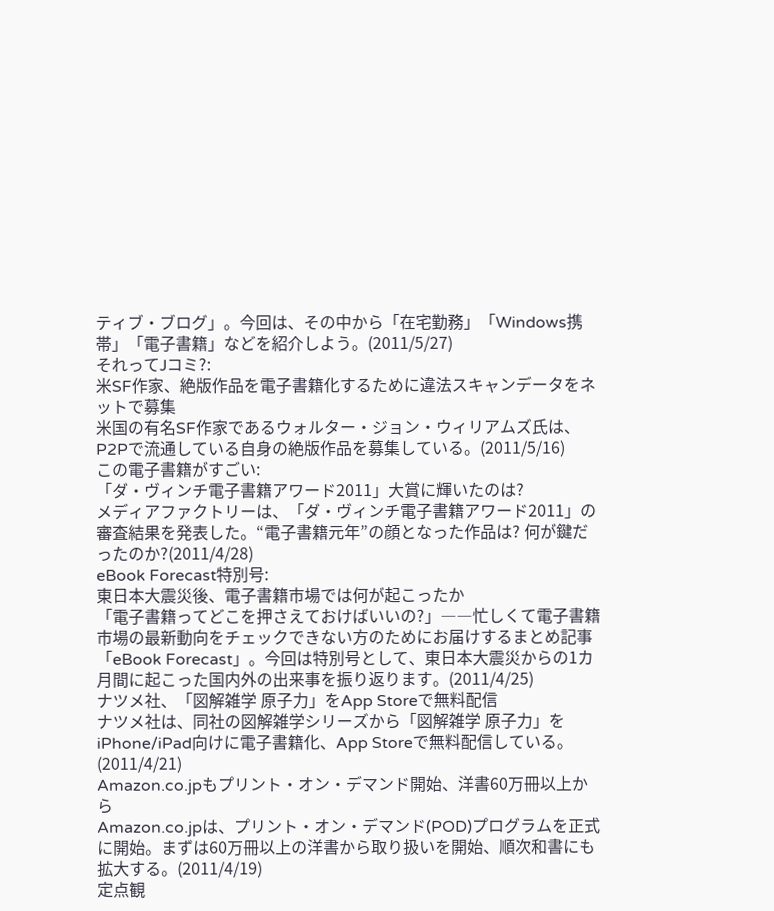ティブ・ブログ」。今回は、その中から「在宅勤務」「Windows携帯」「電子書籍」などを紹介しよう。(2011/5/27)
それってJコミ?:
米SF作家、絶版作品を電子書籍化するために違法スキャンデータをネットで募集
米国の有名SF作家であるウォルター・ジョン・ウィリアムズ氏は、P2Pで流通している自身の絶版作品を募集している。(2011/5/16)
この電子書籍がすごい:
「ダ・ヴィンチ電子書籍アワード2011」大賞に輝いたのは?
メディアファクトリーは、「ダ・ヴィンチ電子書籍アワード2011」の審査結果を発表した。“電子書籍元年”の顔となった作品は? 何が鍵だったのか?(2011/4/28)
eBook Forecast特別号:
東日本大震災後、電子書籍市場では何が起こったか
「電子書籍ってどこを押さえておけばいいの?」――忙しくて電子書籍市場の最新動向をチェックできない方のためにお届けするまとめ記事「eBook Forecast」。今回は特別号として、東日本大震災からの1カ月間に起こった国内外の出来事を振り返ります。(2011/4/25)
ナツメ社、「図解雑学 原子力」をApp Storeで無料配信
ナツメ社は、同社の図解雑学シリーズから「図解雑学 原子力」をiPhone/iPad向けに電子書籍化、App Storeで無料配信している。(2011/4/21)
Amazon.co.jpもプリント・オン・デマンド開始、洋書60万冊以上から
Amazon.co.jpは、プリント・オン・デマンド(POD)プログラムを正式に開始。まずは60万冊以上の洋書から取り扱いを開始、順次和書にも拡大する。(2011/4/19)
定点観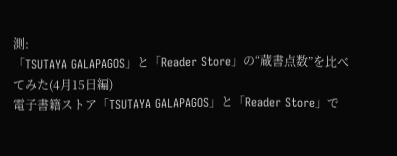測:
「TSUTAYA GALAPAGOS」と「Reader Store」の“蔵書点数”を比べてみた(4月15日編)
電子書籍ストア「TSUTAYA GALAPAGOS」と「Reader Store」で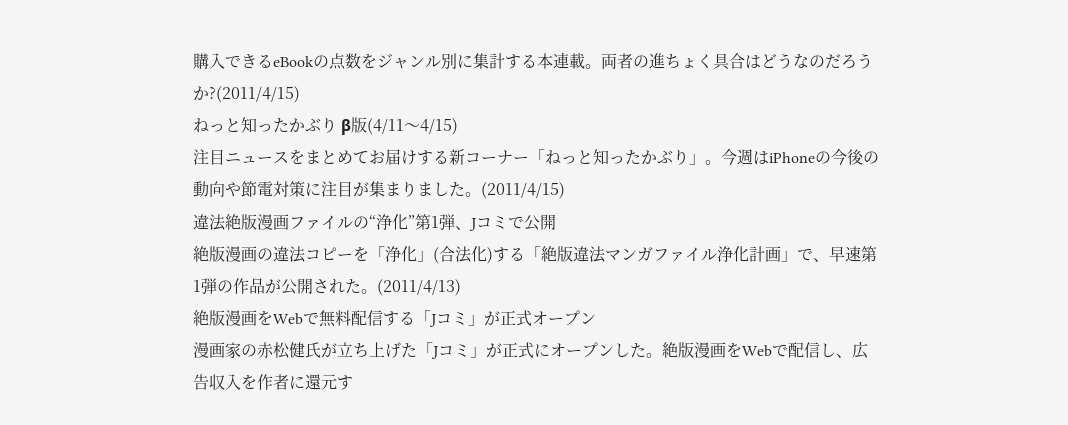購入できるeBookの点数をジャンル別に集計する本連載。両者の進ちょく具合はどうなのだろうか?(2011/4/15)
ねっと知ったかぶり β版(4/11〜4/15)
注目ニュースをまとめてお届けする新コーナー「ねっと知ったかぶり」。今週はiPhoneの今後の動向や節電対策に注目が集まりました。(2011/4/15)
違法絶版漫画ファイルの“浄化”第1弾、Jコミで公開
絶版漫画の違法コピーを「浄化」(合法化)する「絶版違法マンガファイル浄化計画」で、早速第1弾の作品が公開された。(2011/4/13)
絶版漫画をWebで無料配信する「Jコミ」が正式オープン
漫画家の赤松健氏が立ち上げた「Jコミ」が正式にオープンした。絶版漫画をWebで配信し、広告収入を作者に還元す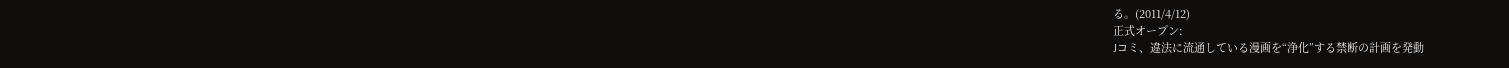る。(2011/4/12)
正式オープン:
Jコミ、違法に流通している漫画を“浄化”する禁断の計画を発動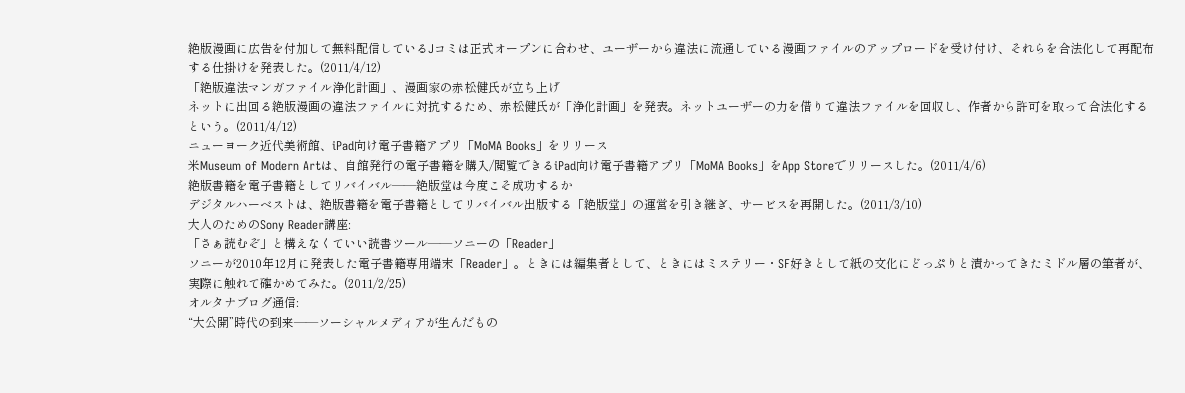絶版漫画に広告を付加して無料配信しているJコミは正式オープンに合わせ、ユーザーから違法に流通している漫画ファイルのアップロードを受け付け、それらを合法化して再配布する仕掛けを発表した。(2011/4/12)
「絶版違法マンガファイル浄化計画」、漫画家の赤松健氏が立ち上げ
ネットに出回る絶版漫画の違法ファイルに対抗するため、赤松健氏が「浄化計画」を発表。ネットユーザーの力を借りて違法ファイルを回収し、作者から許可を取って合法化するという。(2011/4/12)
ニューヨーク近代美術館、iPad向け電子書籍アプリ「MoMA Books」をリリース
米Museum of Modern Artは、自館発行の電子書籍を購入/閲覧できるiPad向け電子書籍アプリ「MoMA Books」をApp Storeでリリースした。(2011/4/6)
絶版書籍を電子書籍としてリバイバル――絶版堂は今度こそ成功するか
デジタルハーベストは、絶版書籍を電子書籍としてリバイバル出版する「絶版堂」の運営を引き継ぎ、サービスを再開した。(2011/3/10)
大人のためのSony Reader講座:
「さぁ読むぞ」と構えなくていい読書ツール――ソニーの「Reader」
ソニーが2010年12月に発表した電子書籍専用端末「Reader」。ときには編集者として、ときにはミステリー・SF好きとして紙の文化にどっぷりと漬かってきたミドル層の筆者が、実際に触れて確かめてみた。(2011/2/25)
オルタナブログ通信:
“大公開”時代の到来――ソーシャルメディアが生んだもの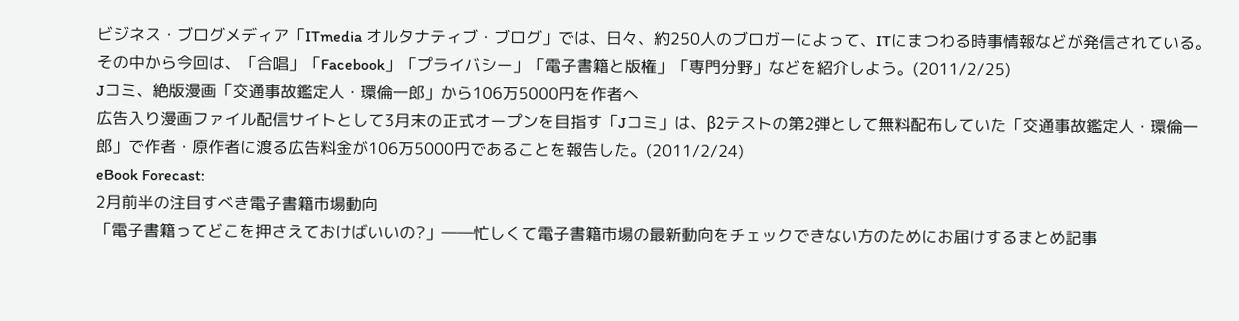ビジネス・ブログメディア「ITmedia オルタナティブ・ブログ」では、日々、約250人のブロガーによって、ITにまつわる時事情報などが発信されている。その中から今回は、「合唱」「Facebook」「プライバシー」「電子書籍と版権」「専門分野」などを紹介しよう。(2011/2/25)
Jコミ、絶版漫画「交通事故鑑定人・環倫一郎」から106万5000円を作者へ
広告入り漫画ファイル配信サイトとして3月末の正式オープンを目指す「Jコミ」は、β2テストの第2弾として無料配布していた「交通事故鑑定人・環倫一郎」で作者・原作者に渡る広告料金が106万5000円であることを報告した。(2011/2/24)
eBook Forecast:
2月前半の注目すべき電子書籍市場動向
「電子書籍ってどこを押さえておけばいいの?」――忙しくて電子書籍市場の最新動向をチェックできない方のためにお届けするまとめ記事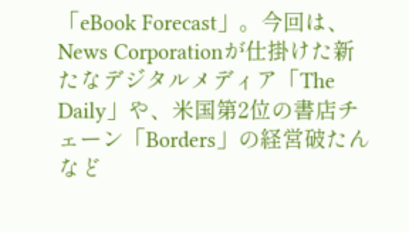「eBook Forecast」。今回は、News Corporationが仕掛けた新たなデジタルメディア「The Daily」や、米国第2位の書店チェーン「Borders」の経営破たんなど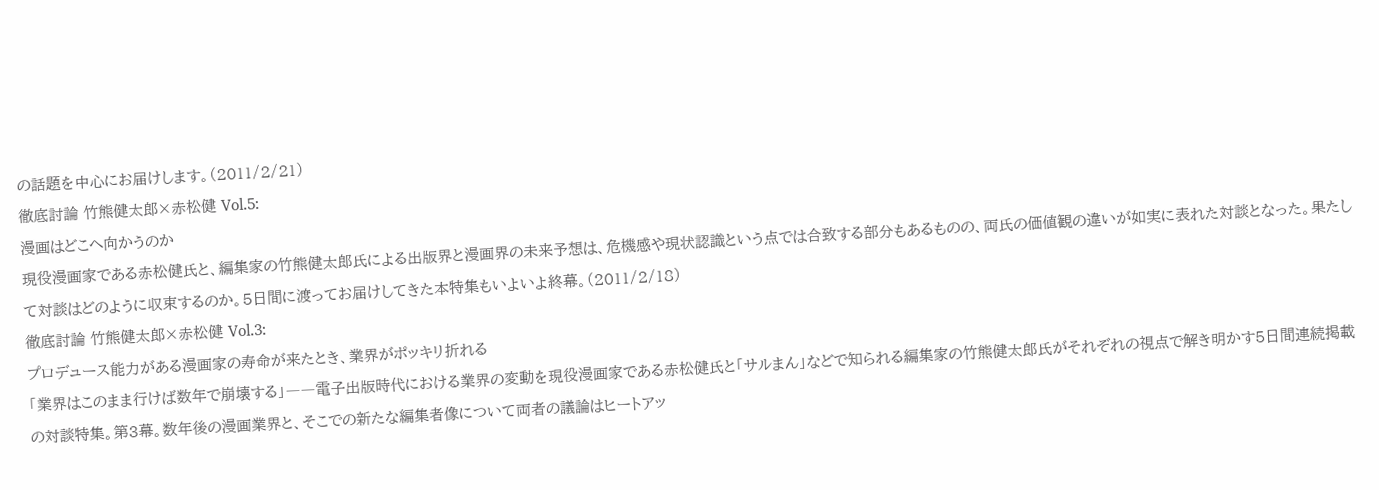の話題を中心にお届けします。(2011/2/21)
徹底討論 竹熊健太郎×赤松健 Vol.5:
漫画はどこへ向かうのか
現役漫画家である赤松健氏と、編集家の竹熊健太郎氏による出版界と漫画界の未来予想は、危機感や現状認識という点では合致する部分もあるものの、両氏の価値観の違いが如実に表れた対談となった。果たして対談はどのように収束するのか。5日間に渡ってお届けしてきた本特集もいよいよ終幕。(2011/2/18)
徹底討論 竹熊健太郎×赤松健 Vol.3:
プロデュース能力がある漫画家の寿命が来たとき、業界がポッキリ折れる
「業界はこのまま行けば数年で崩壊する」――電子出版時代における業界の変動を現役漫画家である赤松健氏と「サルまん」などで知られる編集家の竹熊健太郎氏がそれぞれの視点で解き明かす5日間連続掲載の対談特集。第3幕。数年後の漫画業界と、そこでの新たな編集者像について両者の議論はヒートアッ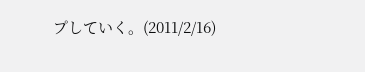プしていく。(2011/2/16)